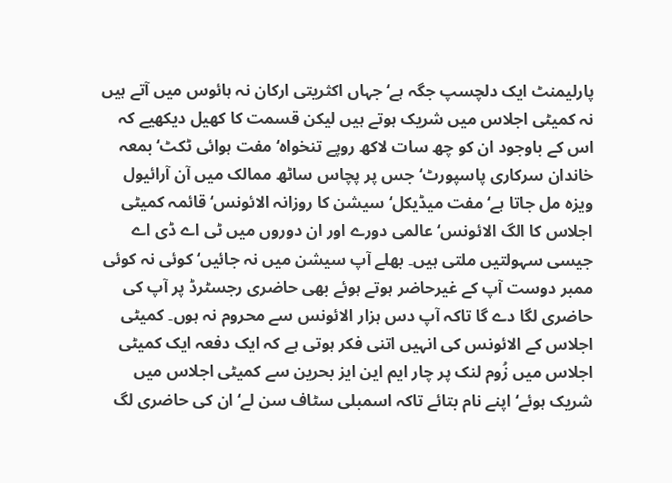پارلیمنٹ ایک دلچسپ جگہ ہے‘ جہاں اکثریتی ارکان نہ ہائوس میں آتے ہیں نہ کمیٹی اجلاس میں شریک ہوتے ہیں لیکن قسمت کا کھیل دیکھیے کہ اس کے باوجود ان کو چھ سات لاکھ روپے تنخواہ‘ مفت ہوائی ٹکٹ‘ بمعہ خاندان سرکاری پاسپورٹ‘ جس پر پچاس ساٹھ ممالک میں آن آرائیول ویزہ مل جاتا ہے‘ مفت میڈیکل‘ سیشن کا روزانہ الائونس‘ قائمہ کمیٹی اجلاس کا الگ الائونس‘ عالمی دورے اور ان دوروں میں ٹی اے ڈی اے جیسی سہولتیں ملتی ہیں۔ بھلے آپ سیشن میں نہ جائیں‘ کوئی نہ کوئی ممبر دوست آپ کے غیرحاضر ہوتے ہوئے بھی حاضری رجسٹرڈ پر آپ کی حاضری لگا دے گا تاکہ آپ دس ہزار الائونس سے محروم نہ ہوں۔ کمیٹی اجلاس کے الائونس کی انہیں اتنی فکر ہوتی ہے کہ ایک دفعہ ایک کمیٹی اجلاس میں زُوم لنک پر چار ایم این ایز بحرین سے کمیٹی اجلاس میں شریک ہوئے‘ اپنے نام بتائے تاکہ اسمبلی سٹاف سن لے‘ ان کی حاضری لگ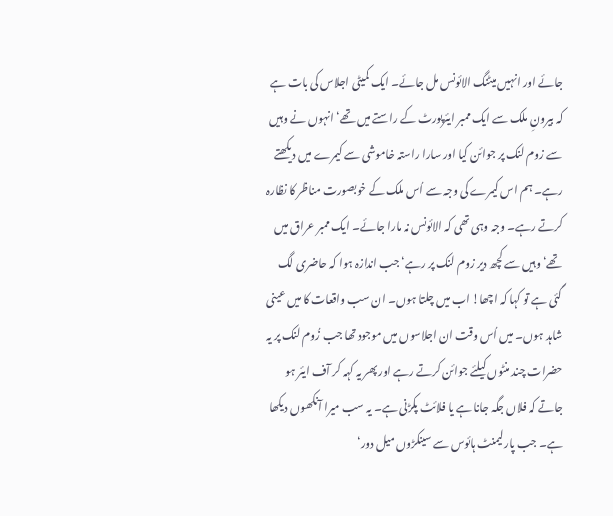جائے اور انہیں میٹنگ الائونس مل جائے۔ ایک کمیٹی اجلاس کی بات ہے کہ بیرونِ ملک سے ایک ممبر ایئرپورٹ کے راستے میں تھے‘ انہوں نے وہیں سے زوم لنک پر جوائن کیا اور سارا راستہ خاموشی سے کیمرے میں دیکھتے رہے۔ ہم اس کیمرے کی وجہ سے اُس ملک کے خوبصورت مناظر کا نظارہ کرتے رہے۔ وجہ وہی تھی کہ الائونس نہ مارا جائے۔ ایک ممبر عراق میں تھے‘ وہیں سے کچھ دیر زوم لنک پر رہے‘ جب اندازہ ہوا کہ حاضری لگ گئی ہے تو کہا کہ اچھا! اب میں چلتا ہوں۔ ان سب واقعات کا میں عینی شاہد ہوں۔ میں اُس وقت ان اجلاسوں میں موجود تھا جب زُوم لنک پر یہ حضرات چند منٹوں کیلئے جوائن کرتے رہے اور پھر یہ کہہ کر آف ایئر ہو جاتے کہ فلاں جگہ جانا ہے یا فلائٹ پکڑنی ہے۔ یہ سب میرا آنکھوں دیکھا ہے۔ جب پارلیمنٹ ہائوس سے سینکڑوں میل دور‘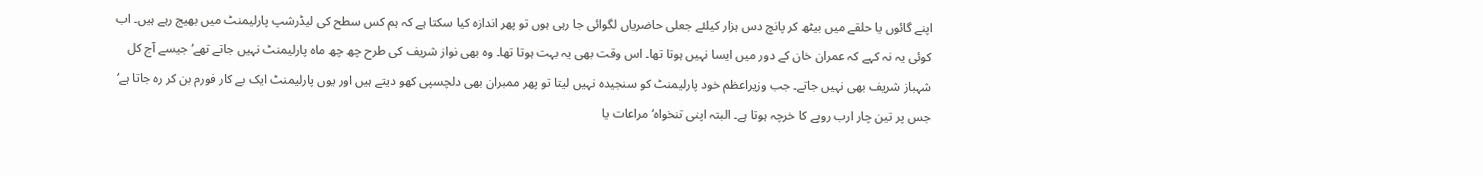اپنے گائوں یا حلقے میں بیٹھ کر پانچ دس ہزار کیلئے جعلی حاضریاں لگوائی جا رہی ہوں تو پھر اندازہ کیا سکتا ہے کہ ہم کس سطح کی لیڈرشپ پارلیمنٹ میں بھیج رہے ہیں۔ اب کوئی یہ نہ کہے کہ عمران خان کے دور میں ایسا نہیں ہوتا تھا۔ اس وقت بھی یہ بہت ہوتا تھا۔ وہ بھی نواز شریف کی طرح چھ چھ ماہ پارلیمنٹ نہیں جاتے تھے‘ جیسے آج کل شہباز شریف بھی نہیں جاتے۔ جب وزیراعظم خود پارلیمنٹ کو سنجیدہ نہیں لیتا تو پھر ممبران بھی دلچسپی کھو دیتے ہیں اور یوں پارلیمنٹ ایک بے کار فورم بن کر رہ جاتا ہے‘ جس پر تین چار ارب روپے کا خرچہ ہوتا ہے۔ البتہ اپنی تنخواہ‘ مراعات یا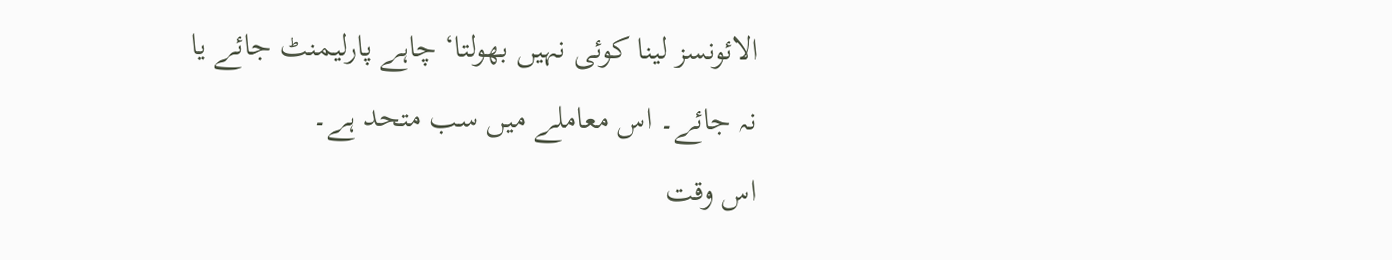الائونسز لینا کوئی نہیں بھولتا‘ چاہے پارلیمنٹ جائے یا نہ جائے۔ اس معاملے میں سب متحد ہے۔
اس وقت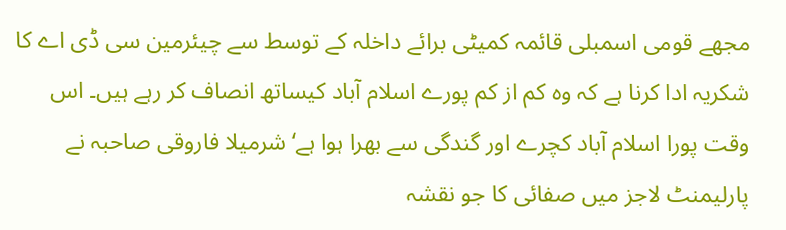مجھے قومی اسمبلی قائمہ کمیٹی برائے داخلہ کے توسط سے چیئرمین سی ڈی اے کا شکریہ ادا کرنا ہے کہ وہ کم از کم پورے اسلام آباد کیساتھ انصاف کر رہے ہیں۔ اس وقت پورا اسلام آباد کچرے اور گندگی سے بھرا ہوا ہے‘شرمیلا فاروقی صاحبہ نے پارلیمنٹ لاجز میں صفائی کا جو نقشہ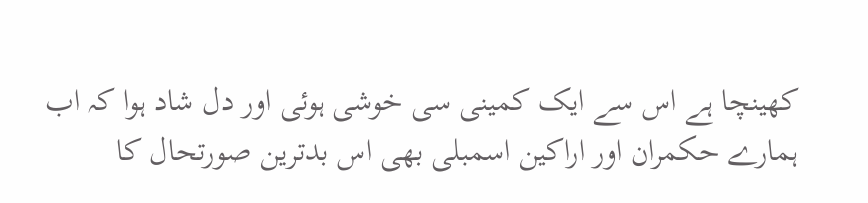کھینچا ہے اس سے ایک کمینی سی خوشی ہوئی اور دل شاد ہوا کہ اب ہمارے حکمران اور اراکین اسمبلی بھی اس بدترین صورتحال کا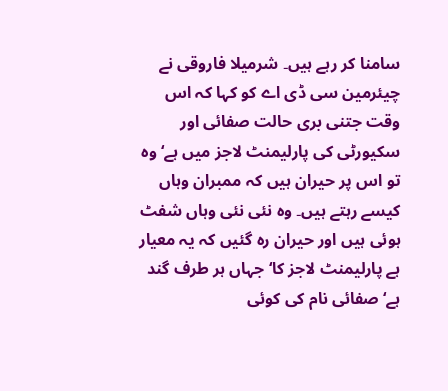سامنا کر رہے ہیں۔ شرمیلا فاروقی نے چیئرمین سی ڈی اے کو کہا کہ اس وقت جتنی بری حالت صفائی اور سکیورٹی کی پارلیمنٹ لاجز میں ہے‘ وہ تو اس پر حیران ہیں کہ ممبران وہاں کیسے رہتے ہیں۔ وہ نئی نئی وہاں شفٹ ہوئی ہیں اور حیران رہ گئیں کہ یہ معیار ہے پارلیمنٹ لاجز کا‘ جہاں ہر طرف گند ہے‘ صفائی نام کی کوئی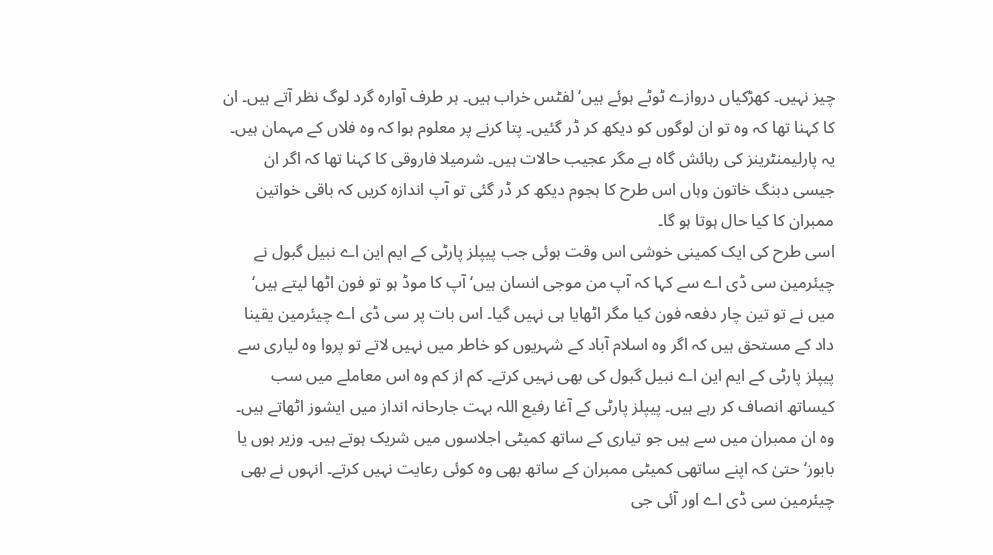چیز نہیں۔ کھڑکیاں دروازے ٹوٹے ہوئے ہیں‘ لفٹس خراب ہیں۔ ہر طرف آوارہ گرد لوگ نظر آتے ہیں۔ ان کا کہنا تھا کہ وہ تو ان لوگوں کو دیکھ کر ڈر گئیں۔ پتا کرنے پر معلوم ہوا کہ وہ فلاں کے مہمان ہیں۔ یہ پارلیمنٹرینز کی رہائش گاہ ہے مگر عجیب حالات ہیں۔ شرمیلا فاروقی کا کہنا تھا کہ اگر ان جیسی دبنگ خاتون وہاں اس طرح کا ہجوم دیکھ کر ڈر گئی تو آپ اندازہ کریں کہ باقی خواتین ممبران کا کیا حال ہوتا ہو گا۔
اسی طرح کی ایک کمینی خوشی اس وقت ہوئی جب پیپلز پارٹی کے ایم این اے نبیل گبول نے چیئرمین سی ڈی اے سے کہا کہ آپ من موجی انسان ہیں‘ آپ کا موڈ ہو تو فون اٹھا لیتے ہیں‘ میں نے تو تین چار دفعہ فون کیا مگر اٹھایا ہی نہیں گیا۔ اس بات پر سی ڈی اے چیئرمین یقینا داد کے مستحق ہیں کہ اگر وہ اسلام آباد کے شہریوں کو خاطر میں نہیں لاتے تو پروا وہ لیاری سے پیپلز پارٹی کے ایم این اے نبیل گبول کی بھی نہیں کرتے۔ کم از کم وہ اس معاملے میں سب کیساتھ انصاف کر رہے ہیں۔ پیپلز پارٹی کے آغا رفیع اللہ بہت جارحانہ انداز میں ایشوز اٹھاتے ہیں۔ وہ ان ممبران میں سے ہیں جو تیاری کے ساتھ کمیٹی اجلاسوں میں شریک ہوتے ہیں۔ وزیر ہوں یا بابوز‘ حتیٰ کہ اپنے ساتھی کمیٹی ممبران کے ساتھ بھی وہ کوئی رعایت نہیں کرتے۔ انہوں نے بھی چیئرمین سی ڈی اے اور آئی جی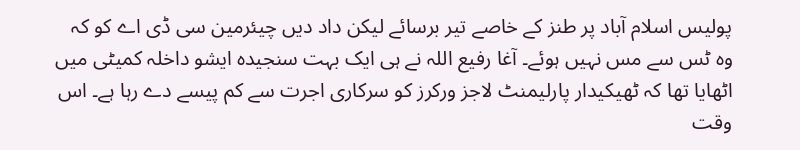پولیس اسلام آباد پر طنز کے خاصے تیر برسائے لیکن داد دیں چیئرمین سی ڈی اے کو کہ وہ ٹس سے مس نہیں ہوئے۔ آغا رفیع اللہ نے ہی ایک بہت سنجیدہ ایشو داخلہ کمیٹی میں اٹھایا تھا کہ ٹھیکیدار پارلیمنٹ لاجز ورکرز کو سرکاری اجرت سے کم پیسے دے رہا ہے۔ اس وقت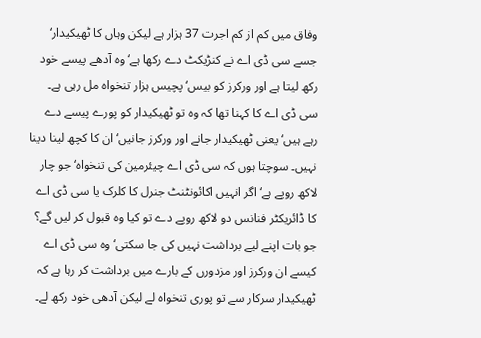وفاق میں کم از کم اجرت 37 ہزار ہے لیکن وہاں کا ٹھیکیدار‘ جسے سی ڈی اے نے کنڑیکٹ دے رکھا ہے‘ وہ آدھے پیسے خود رکھ لیتا ہے اور ورکرز کو بیس‘ پچیس ہزار تنخواہ مل رہی ہے۔ سی ڈی اے کا کہنا تھا کہ وہ تو ٹھیکیدار کو پورے پیسے دے رہے ہیں‘ یعنی ٹھیکیدار جانے اور ورکرز جانیں‘ ان کا کچھ لینا دینا نہیں۔ سوچتا ہوں کہ سی ڈی اے چیئرمین کی تنخواہ‘ جو چار لاکھ روپے ہے‘ اگر انہیں اکائونٹنٹ جنرل کا کلرک یا سی ڈی اے کا ڈائریکٹر فنانس دو لاکھ روپے دے تو کیا وہ قبول کر لیں گے؟ جو بات اپنے لیے برداشت نہیں کی جا سکتی‘ وہ سی ڈی اے کیسے ان ورکرز اور مزدورں کے بارے میں برداشت کر رہا ہے کہ ٹھیکیدار سرکار سے تو پوری تنخواہ لے لیکن آدھی خود رکھ لے۔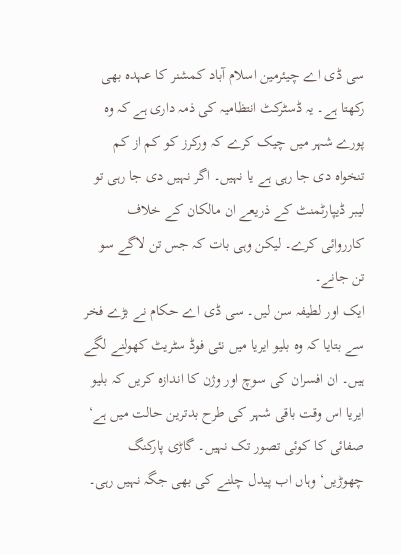سی ڈی اے چیئرمین اسلام آباد کمشنر کا عہدہ بھی رکھتا ہے۔ یہ ڈسٹرکٹ انتظامیہ کی ذمہ داری ہے کہ وہ پورے شہر میں چیک کرے کہ ورکرز کو کم از کم تنخواہ دی جا رہی ہے یا نہیں۔ اگر نہیں دی جا رہی تو لیبر ڈیپارٹمنٹ کے ذریعے ان مالکان کے خلاف کارروائی کرے۔ لیکن وہی بات کہ جس تن لاگے سو تن جانے۔
ایک اور لطیفہ سن لیں۔ سی ڈی اے حکام نے بڑے فخر سے بتایا کہ وہ بلیو ایریا میں نئی فوڈ سٹریٹ کھولنے لگے ہیں۔ ان افسران کی سوچ اور وژن کا اندازہ کریں کہ بلیو ایریا اس وقت باقی شہر کی طرح بدترین حالت میں ہے‘ صفائی کا کوئی تصور تک نہیں۔ گاڑی پارکنگ چھوڑیں‘ وہاں اب پیدل چلنے کی بھی جگہ نہیں رہی۔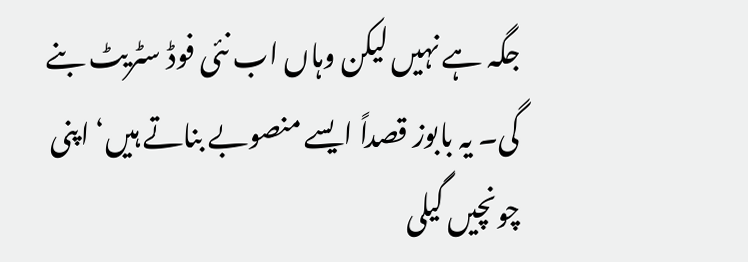جگہ ہے نہیں لیکن وہاں اب نئی فوڈ سٹریٹ بنے گی۔ یہ بابوز قصداً ایسے منصوبے بناتے ہیں‘ اپنی چونچیں گیلی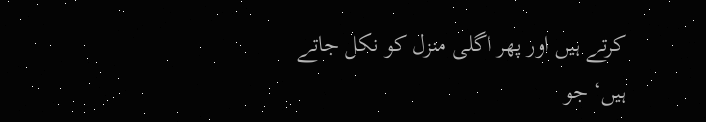کرتے ہیں اور پھر اگلی منزل کو نکل جاتے ہیں‘ جو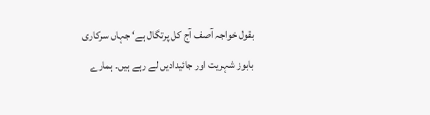بقول خواجہ آصف آج کل پرتگال ہے‘ جہاں سرکاری بابوز شہریت اور جائیدادیں لے رہے ہیں۔ ہمارے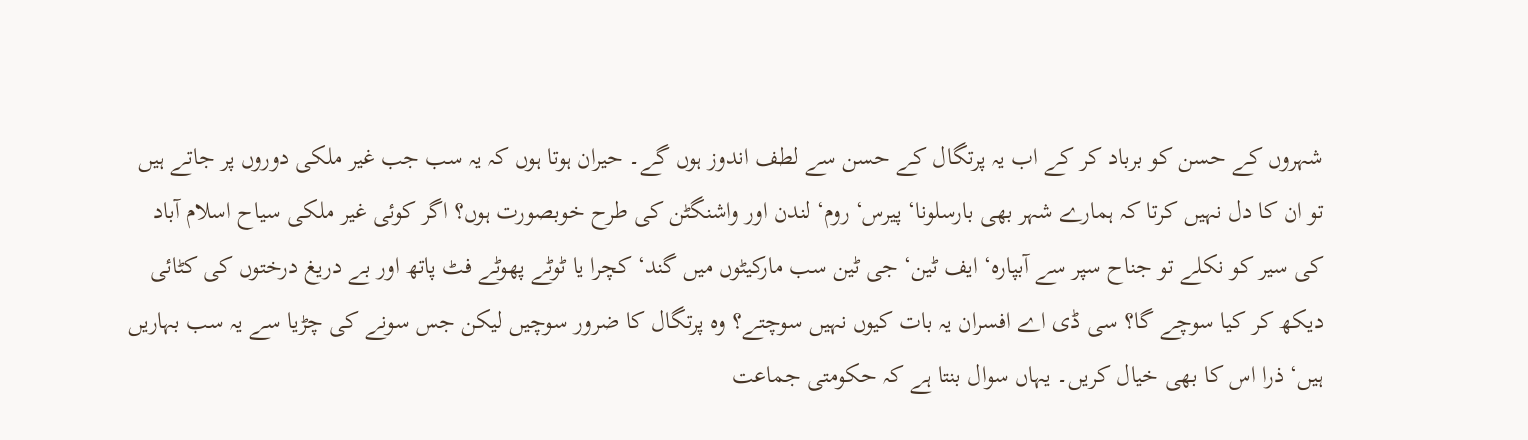شہروں کے حسن کو برباد کر کے اب یہ پرتگال کے حسن سے لطف اندوز ہوں گے۔ حیران ہوتا ہوں کہ یہ سب جب غیر ملکی دوروں پر جاتے ہیں تو ان کا دل نہیں کرتا کہ ہمارے شہر بھی بارسلونا‘ پیرس‘ روم‘ لندن اور واشنگٹن کی طرح خوبصورت ہوں؟ اگر کوئی غیر ملکی سیاح اسلام آباد کی سیر کو نکلے تو جناح سپر سے آبپارہ‘ ایف ٹین‘ جی ٹین سب مارکیٹوں میں گند‘ کچرا یا ٹوٹے پھوٹے فٹ پاتھ اور بے دریغ درختوں کی کٹائی دیکھ کر کیا سوچے گا؟ سی ڈی اے افسران یہ بات کیوں نہیں سوچتے؟ وہ پرتگال کا ضرور سوچیں لیکن جس سونے کی چڑیا سے یہ سب بہاریں ہیں‘ ذرا اس کا بھی خیال کریں۔ یہاں سوال بنتا ہے کہ حکومتی جماعت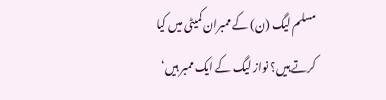مسلم لیگ (ن) کے ممبران کمیٹی میں کیا کرتے ہیں؟ نواز لیگ کے ایک ممبر ہیں‘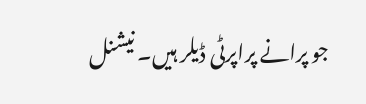جو پرانے پراپرٹی ڈیلر ہیں۔ نیشنل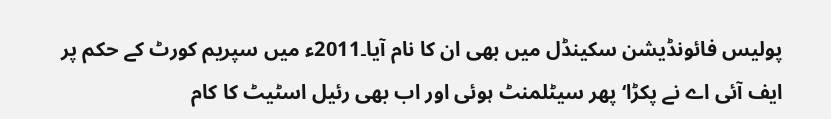پولیس فائونڈیشن سکینڈل میں بھی ان کا نام آیا۔2011ء میں سپریم کورٹ کے حکم پر ایف آئی اے نے پکڑا‘ پھر سیٹلمنٹ ہوئی اور اب بھی رئیل اسٹیٹ کا کام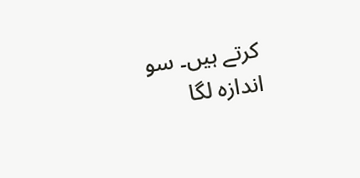کرتے ہیں۔ سو اندازہ لگا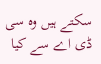سکتے ہیں وہ سی ڈی اے سے کیا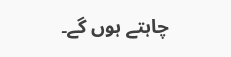چاہتے ہوں گے۔